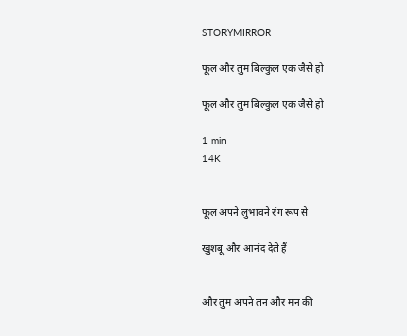STORYMIRROR

फूल और तुम बिल्कुल एक जैसे हो

फूल और तुम बिल्कुल एक जैसे हो

1 min
14K


फूल अपने लुभावने रंग रूप से

खुशबू और आनंद देते हैं


और तुम अपने तन और मन की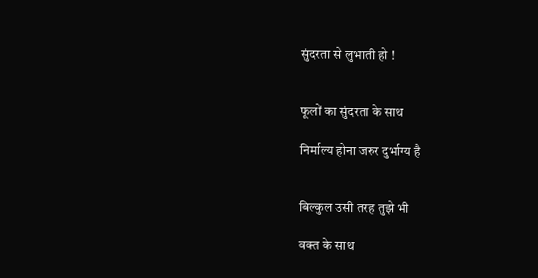सुंदरता से लुभाती हो !


फूलों का सुंदरता के साथ

निर्माल्य होना जरुर दुर्भाग्य है


बिल्कुल उसी तरह तुझे भी

वक्त के साथ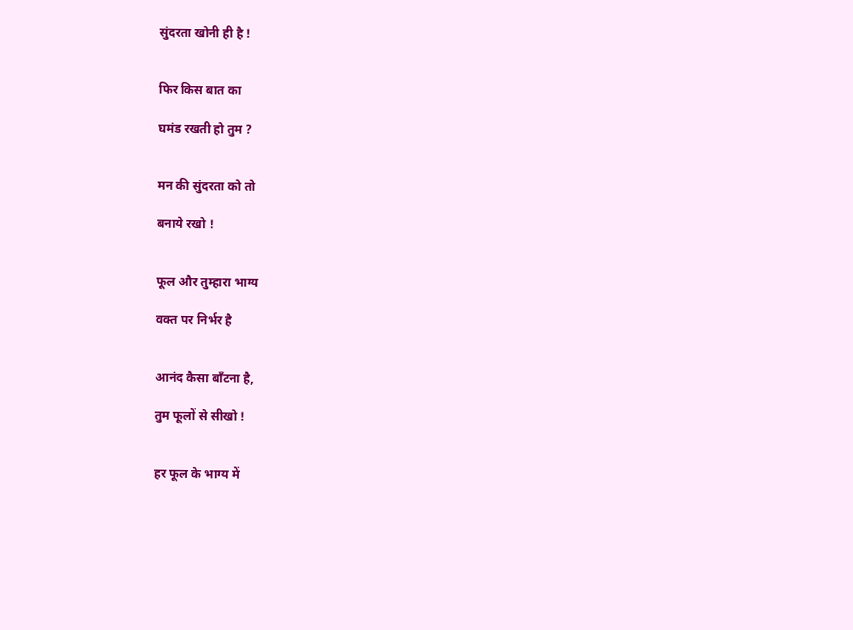सुंदरता खोनी ही है !


फिर किस बात का

घमंड रखती हो तुम ?


मन की सुंदरता को तो

बनाये रखो !


फूल और तुम्हारा भाग्य

वक्त पर निर्भर है


आनंद कैसा बाँटना है,

तुम फूलों से सीखो !


हर फूल के भाग्य में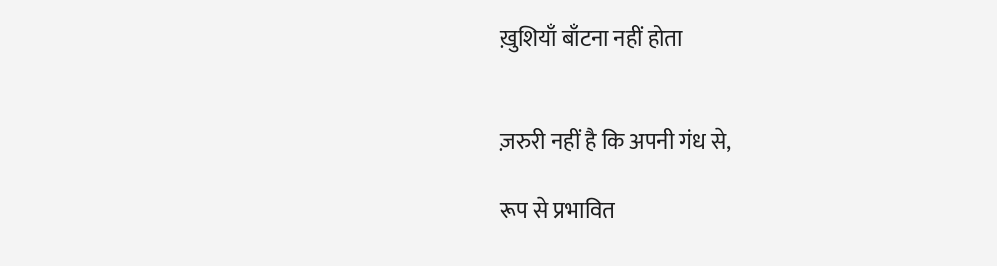ख़ुशियाँ बाँटना नहीं होता


ज़रुरी नहीं है कि अपनी गंध से,

रूप से प्रभावित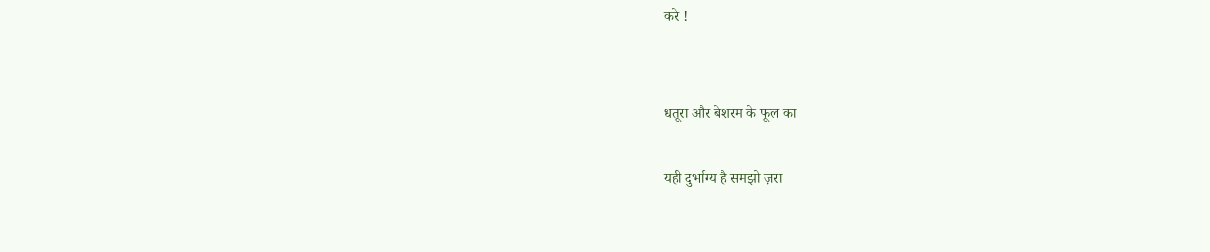करे !


धतूरा और बेशरम के फूल का

यही दुर्भाग्य है समझो ज़रा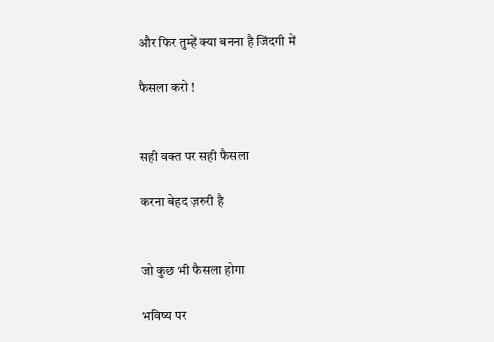और फिर तुम्हें क्या बनना है जिंदगी में

फैसला करो !


सही वक्त पर सही फैसला

करना बेहद ज़रुरी है


जो कुछ भी फैसला होगा

भविष्य पर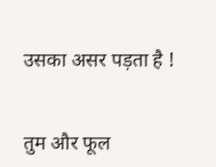उसका असर पड़ता है !


तुम और फूल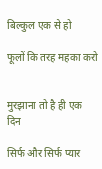बिल्कुल एक से हो

फूलों कि तरह महका करो


मुरझाना तो है ही एक दिन

सिर्फ और सिर्फ प्यार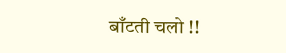बाँटती चलो !!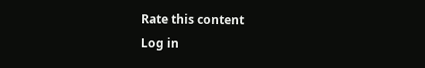Rate this content
Log in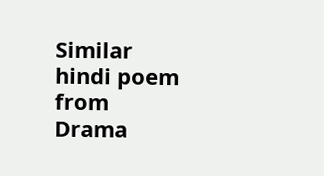Similar hindi poem from Drama